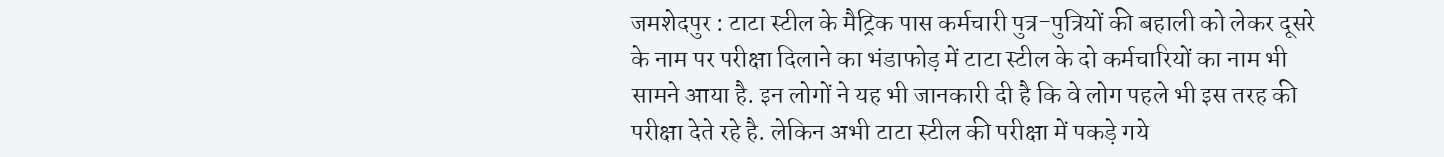जमशेदपुर : टाटा स्टील के मैट्रिक पास कर्मचारी पुत्र-पुत्रियों की बहाली को लेकर दूसरे के नाम पर परीक्षा दिलाने का भंडाफोड़ में टाटा स्टील के दो कर्मचारियों का नाम भी सामने आया है. इन लोगों ने यह भी जानकारी दी है कि वे लोग पहले भी इस तरह की परीक्षा देते रहे है. लेकिन अभी टाटा स्टील की परीक्षा में पकड़े गये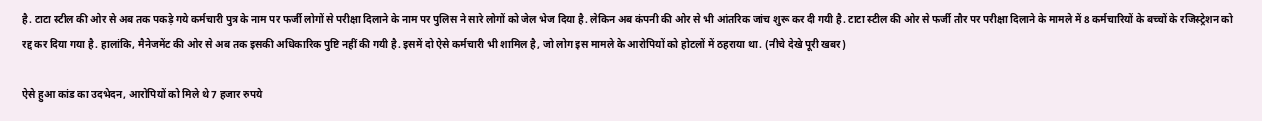है. टाटा स्टील की ओर से अब तक पकड़े गये कर्मचारी पुत्र के नाम पर फर्जी लोगों से परीक्षा दिलाने के नाम पर पुलिस ने सारे लोगों को जेल भेज दिया है. लेकिन अब कंपनी की ओर से भी आंतरिक जांच शुरू कर दी गयी है. टाटा स्टील की ओर से फर्जी तौर पर परीक्षा दिलाने के मामले में 8 कर्मचारियों के बच्चों के रजिस्ट्रेशन को रद्द कर दिया गया है. हालांकि, मैनेजमेंट की ओर से अब तक इसकी अधिकारिक पुष्टि नहीं की गयी है. इसमें दो ऐसे कर्मचारी भी शामिल है, जो लोग इस मामले के आरोपियों को होटलों में ठहराया था. (नीचे देखे पूरी खबर)

ऐसे हुआ कांड का उदभेदन, आरोपियों को मिले थे 7 हजार रुपये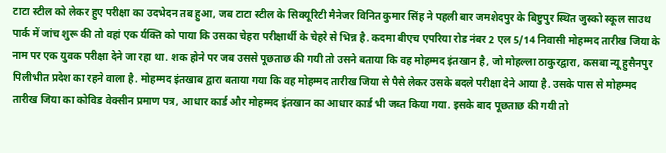टाटा स्टील को लेकर हुए परीक्षा का उदभेदन तब हुआ, जब टाटा स्टील के सिक्यूरिटी मैनेजर विनित कुमार सिंह ने पहली बार जमशेदपुर के बिष्टुपुर स्थित जुस्को स्कूल साउथ पार्क में जांच शुरू की तो वहां एक र्यक्ति को पाया कि उसका चेहरा परीक्षार्थी के चेहरे से भिन्न है. कदमा बीएच एपरिया रोड नंबर 2 एल 5/14 निवासी मोहम्मद तारीख जिया के नाम पर एक युवक परीक्षा देने जा रहा था. शक होने पर जब उससे पूछताछ की गयी तो उसने बताया कि वह मोहम्मद इंतखान है, जो मोहल्ला ठाकुरद्वारा, कसबा न्यू हुसैनपुर पिलीभीत प्रदेश का रहने वाला है. मोहम्मद इंतखाब द्वारा बताया गया कि वह मोहम्मद तारीख जिया से पैसे लेकर उसके बदले परीक्षा देने आया है. उसके पास से मोहम्मद तारीख जिया का कोविड वेक्सीन प्रमाण पत्र, आधार कार्ड और मोहम्मद इंतखान का आधार कार्ड भी जब्त किया गया. इसके बाद पूछताछ की गयी तो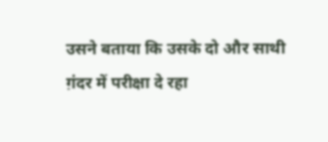उसने बताया कि उसके दो और साथी ग़ंदर में परीक्षा दे रहा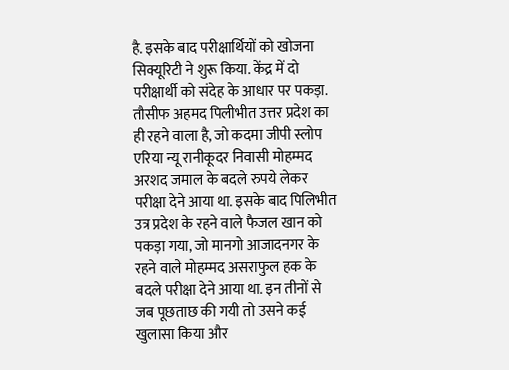है. इसके बाद परीक्षार्थियों को खोजना सिक्यूरिटी ने शुरू किया. केंद्र में दो परीक्षार्थी को संदेह के आधार पर पकड़ा. तौसीफ अहमद पिलीभीत उत्तर प्रदेश का ही रहने वाला है, जो कदमा जीपी स्लोप एरिया न्यू रानीकूदर निवासी मोहम्मद अरशद जमाल के बदले रुपये लेकर परीक्षा देने आया था. इसके बाद पिलिभीत उत्र प्रदेश के रहने वाले फैजल खान को पकड़ा गया, जो मानगो आजादनगर के रहने वाले मोहम्मद असराफुल हक के बदले परीक्षा देने आया था. इन तीनों से जब पूछताछ की गयी तो उसने कई खुलासा किया और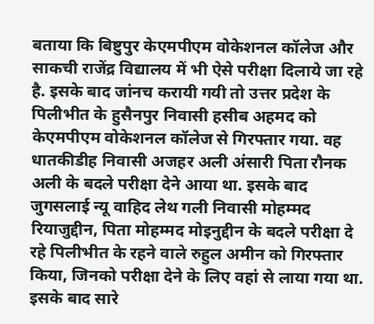बताया कि बिष्टुपुर केएमपीएम वोकेशनल कॉलेज और साकची राजेंद्र विद्यालय में भी ऐसे परीक्षा दिलाये जा रहे है. इसके बाद जांनच करायी गयी तो उत्तर प्रदेश के पिलीभीत के हुसैनपुर निवासी हसीब अहमद को केएमपीएम वोकेशनल कॉलेज से गिरफ्तार गया. वह धातकीडीह निवासी अजहर अली अंसारी पिता रौनक अली के बदले परीक्षा देने आया था. इसके बाद जुगसलाई न्यू वाहिद लेथ गली निवासी मोहम्मद रियाजुद्दीन, पिता मोहम्मद मोइनुद्दीन के बदले परीक्षा दे रहे पिलीभीत के रहने वाले रुहुल अमीन को गिरफ्तार किया, जिनको परीक्षा देने के लिए वहां से लाया गया था. इसके बाद सारे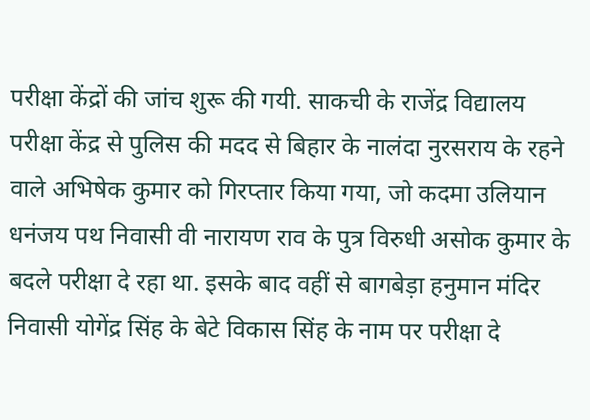परीक्षा केंद्रों की जांच शुरू की गयी. साकची के राजेंद्र विद्यालय परीक्षा केंद्र से पुलिस की मदद से बिहार के नालंदा नुरसराय के रहने वाले अभिषेक कुमार को गिरप्तार किया गया, जो कदमा उलियान धनंजय पथ निवासी वी नारायण राव के पुत्र विरुधी असोक कुमार के बदले परीक्षा दे रहा था. इसके बाद वहीं से बागबेड़ा हनुमान मंदिर निवासी योगेंद्र सिंह के बेटे विकास सिंह के नाम पर परीक्षा दे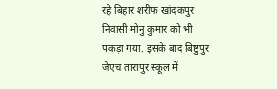रहे बिहार शरीफ खांदकपुर निवासी मोनु कुमार को भी पकड़ा गया. इसके बाद बिष्टुपुर जेएच तारापुर स्कूल में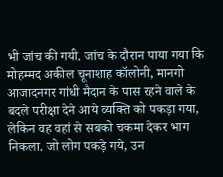भी जांच की गयी. जांच के दौरान पाया गया कि मोहम्मद अकील चूनाशाह कॉलोनी, मानगो आजादनगर गांधी मैदान के पास रहने वाले के बदले परीक्षा देने आये व्यक्ति को पकड़ा गया, लेकिन वह वहां से सबको चकमा देकर भाग निकला. जो लोग पकड़े गये, उन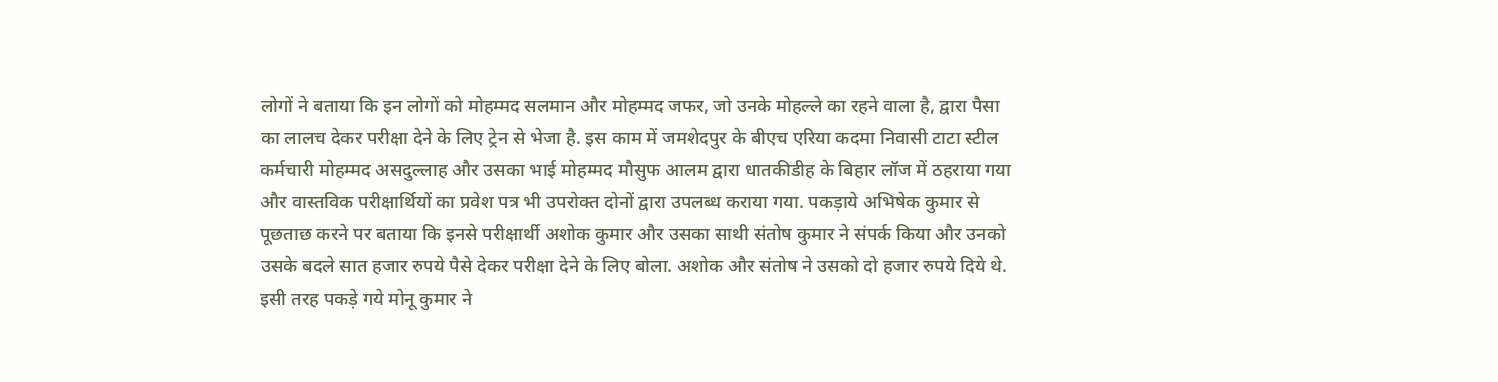लोगों ने बताया कि इन लोगों को मोहम्मद सलमान और मोहम्मद जफर, जो उनके मोहल्ले का रहने वाला है, द्वारा पैसा का लालच देकर परीक्षा देने के लिए ट्रेन से भेजा है. इस काम में जमशेदपुर के बीएच एरिया कदमा निवासी टाटा स्टील कर्मचारी मोहम्मद असदुल्लाह और उसका भाई मोहम्मद मौसुफ आलम द्वारा धातकीडीह के बिहार लॉज में ठहराया गया और वास्तविक परीक्षार्थियों का प्रवेश पत्र भी उपरोक्त दोनों द्वारा उपलब्ध कराया गया. पकड़ाये अभिषेक कुमार से पूछताछ करने पर बताया कि इनसे परीक्षार्थी अशोक कुमार और उसका साथी संतोष कुमार ने संपर्क किया और उनको उसके बदले सात हजार रुपये पैसे देकर परीक्षा देने के लिए बोला. अशोक और संतोष ने उसको दो हजार रुपये दिये थे. इसी तरह पकड़े गये मोनू कुमार ने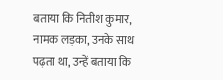बताया कि नितीश कुमार, नामक लड़का, उनके साथ पढ़ता था, उन्हें बताया कि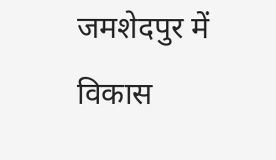जमशेदपुर में विकास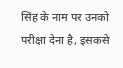सिंह के नाम पर उनको परीक्षा देना है, इसकसे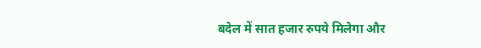बदेल में सात हजार रुपये मिलेगा और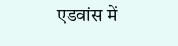एडवांस में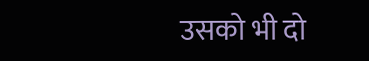उसको भी दो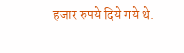हजार रुपये दिये गये थे.